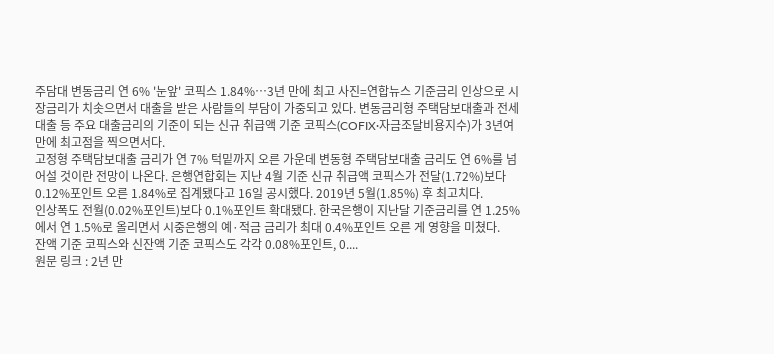주담대 변동금리 연 6% '눈앞' 코픽스 1.84%…3년 만에 최고 사진=연합뉴스 기준금리 인상으로 시장금리가 치솟으면서 대출을 받은 사람들의 부담이 가중되고 있다. 변동금리형 주택담보대출과 전세대출 등 주요 대출금리의 기준이 되는 신규 취급액 기준 코픽스(COFIX·자금조달비용지수)가 3년여 만에 최고점을 찍으면서다.
고정형 주택담보대출 금리가 연 7% 턱밑까지 오른 가운데 변동형 주택담보대출 금리도 연 6%를 넘어설 것이란 전망이 나온다. 은행연합회는 지난 4월 기준 신규 취급액 코픽스가 전달(1.72%)보다 0.12%포인트 오른 1.84%로 집계됐다고 16일 공시했다. 2019년 5월(1.85%) 후 최고치다.
인상폭도 전월(0.02%포인트)보다 0.1%포인트 확대됐다. 한국은행이 지난달 기준금리를 연 1.25%에서 연 1.5%로 올리면서 시중은행의 예·적금 금리가 최대 0.4%포인트 오른 게 영향을 미쳤다.
잔액 기준 코픽스와 신잔액 기준 코픽스도 각각 0.08%포인트, 0....
원문 링크 : 2년 만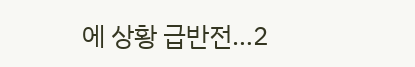에 상황 급반전…2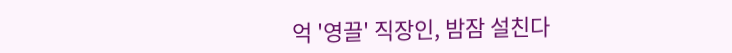억 '영끌' 직장인, 밤잠 설친다